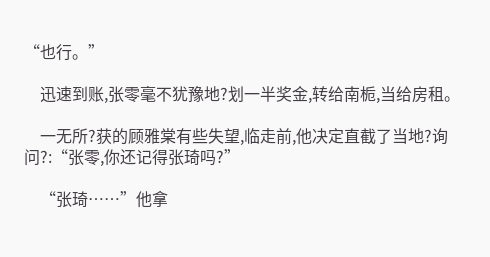“也行。”

    迅速到账,张零毫不犹豫地?划一半奖金,转给南栀,当给房租。

    一无所?获的顾雅棠有些失望,临走前,他决定直截了当地?询问?:“张零,你还记得张琦吗?”

    “张琦……”他拿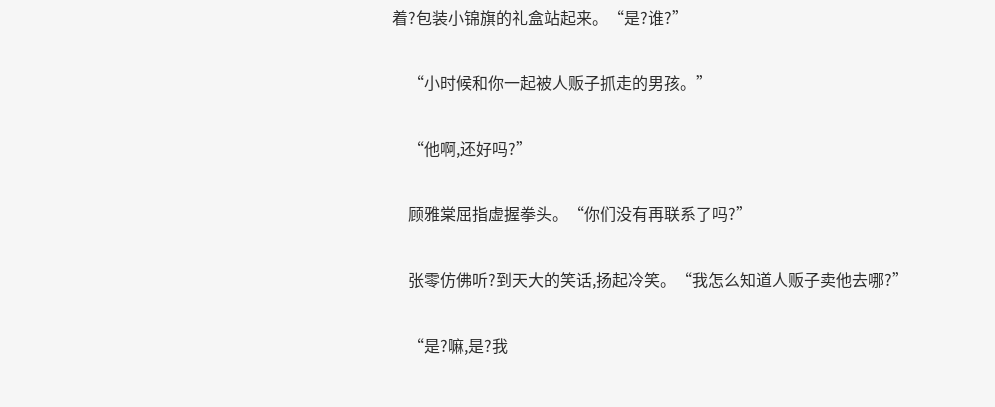着?包装小锦旗的礼盒站起来。“是?谁?”

    “小时候和你一起被人贩子抓走的男孩。”

    “他啊,还好吗?”

    顾雅棠屈指虚握拳头。“你们没有再联系了吗?”

    张零仿佛听?到天大的笑话,扬起冷笑。“我怎么知道人贩子卖他去哪?”

    “是?嘛,是?我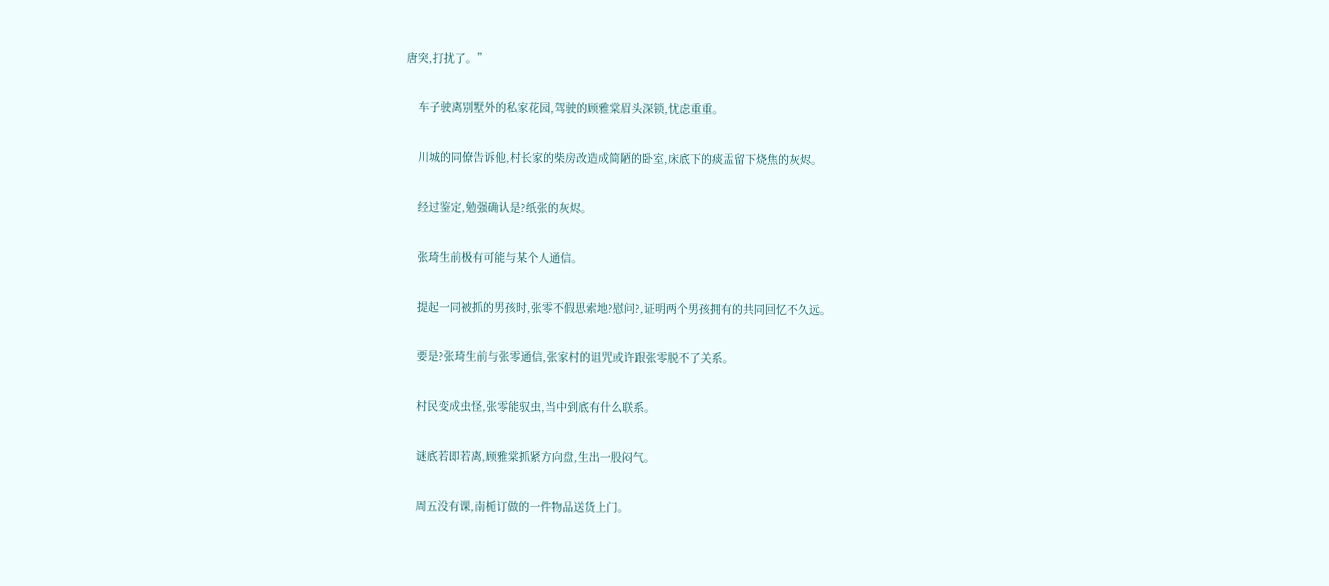唐突,打扰了。”

    车子驶离别墅外的私家花园,驾驶的顾雅棠眉头深锁,忧虑重重。

    川城的同僚告诉他,村长家的柴房改造成简陋的卧室,床底下的痰盂留下烧焦的灰烬。

    经过鉴定,勉强确认是?纸张的灰烬。

    张琦生前极有可能与某个人通信。

    提起一同被抓的男孩时,张零不假思索地?慰问?,证明两个男孩拥有的共同回忆不久远。

    要是?张琦生前与张零通信,张家村的诅咒或许跟张零脱不了关系。

    村民变成虫怪,张零能驭虫,当中到底有什么联系。

    谜底若即若离,顾雅棠抓紧方向盘,生出一股闷气。

    周五没有课,南栀订做的一件物品送货上门。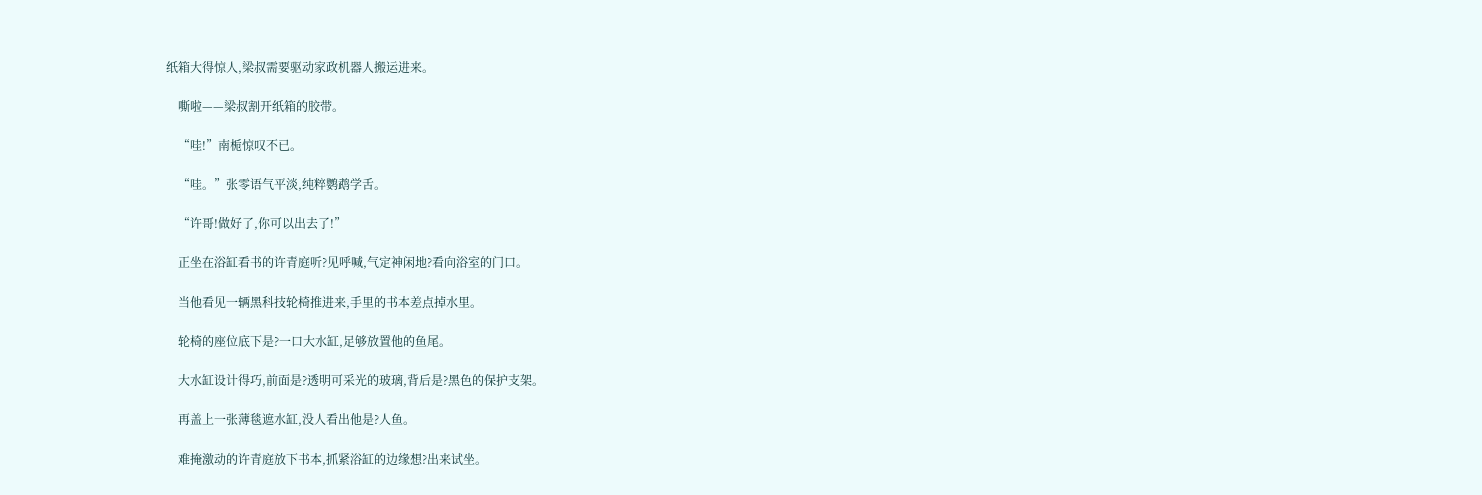纸箱大得惊人,梁叔需要驱动家政机器人搬运进来。

    嘶啦——梁叔割开纸箱的胶带。

    “哇!”南栀惊叹不已。

    “哇。”张零语气平淡,纯粹鹦鹉学舌。

    “许哥!做好了,你可以出去了!”

    正坐在浴缸看书的许青庭听?见呼喊,气定神闲地?看向浴室的门口。

    当他看见一辆黑科技轮椅推进来,手里的书本差点掉水里。

    轮椅的座位底下是?一口大水缸,足够放置他的鱼尾。

    大水缸设计得巧,前面是?透明可采光的玻璃,背后是?黑色的保护支架。

    再盖上一张薄毯遮水缸,没人看出他是?人鱼。

    难掩激动的许青庭放下书本,抓紧浴缸的边缘想?出来试坐。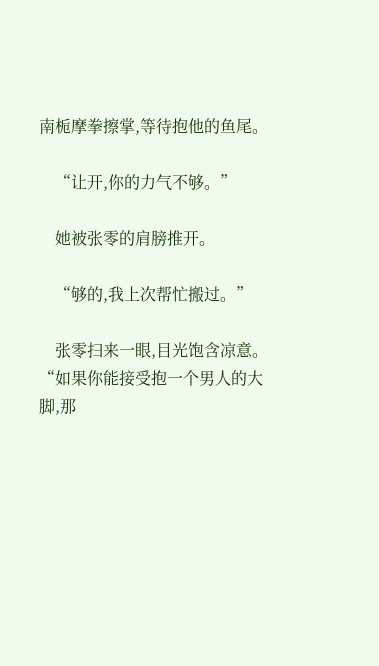南栀摩拳擦掌,等待抱他的鱼尾。

    “让开,你的力气不够。”

    她被张零的肩膀推开。

    “够的,我上次帮忙搬过。”

    张零扫来一眼,目光饱含凉意。“如果你能接受抱一个男人的大脚,那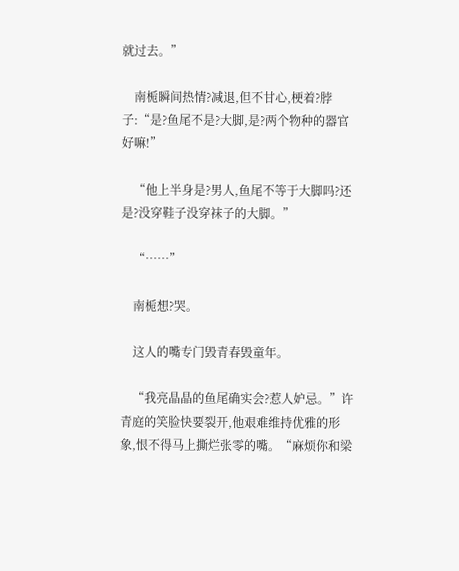就过去。”

    南栀瞬间热情?减退,但不甘心,梗着?脖子:“是?鱼尾不是?大脚,是?两个物种的器官好嘛!”

    “他上半身是?男人,鱼尾不等于大脚吗?还是?没穿鞋子没穿袜子的大脚。”

    “……”

    南栀想?哭。

    这人的嘴专门毁青春毁童年。

    “我亮晶晶的鱼尾确实会?惹人妒忌。”许青庭的笑脸快要裂开,他艰难维持优雅的形象,恨不得马上撕烂张零的嘴。“麻烦你和梁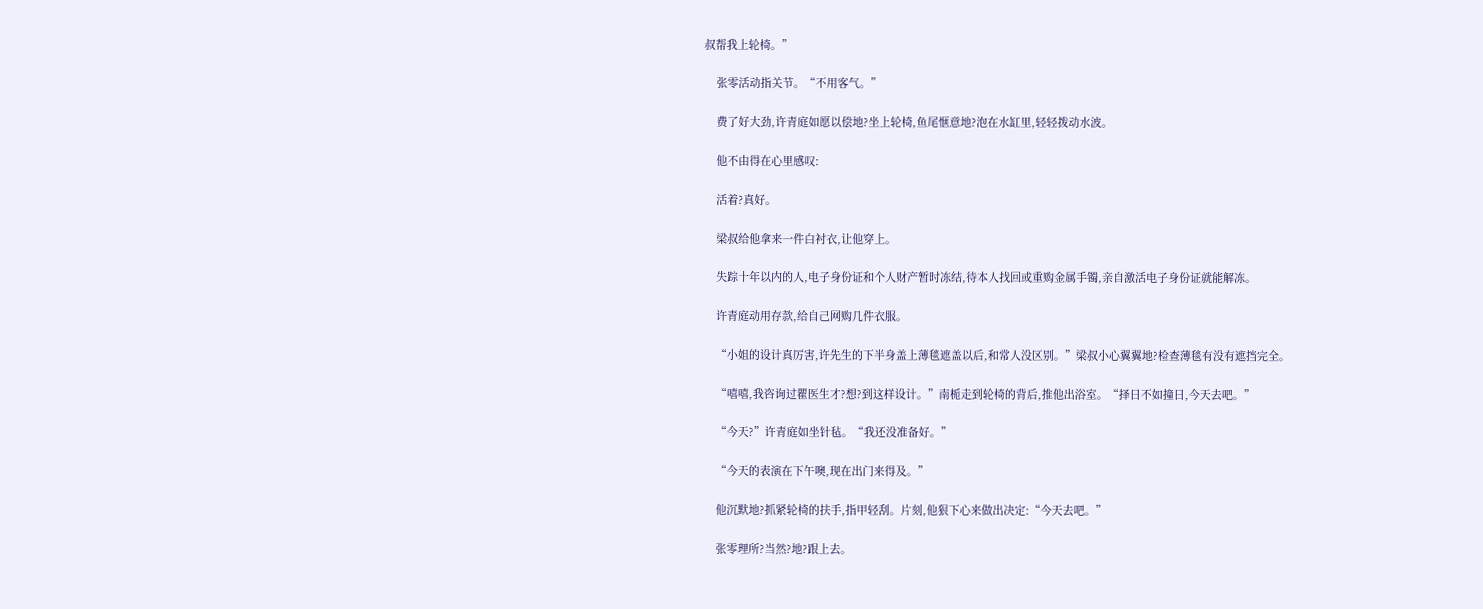叔帮我上轮椅。”

    张零活动指关节。“不用客气。”

    费了好大劲,许青庭如愿以偿地?坐上轮椅,鱼尾惬意地?泡在水缸里,轻轻拨动水波。

    他不由得在心里感叹:

    活着?真好。

    梁叔给他拿来一件白衬衣,让他穿上。

    失踪十年以内的人,电子身份证和个人财产暂时冻结,待本人找回或重购金属手镯,亲自激活电子身份证就能解冻。

    许青庭动用存款,给自己网购几件衣服。

    “小姐的设计真厉害,许先生的下半身盖上薄毯遮盖以后,和常人没区别。”梁叔小心翼翼地?检查薄毯有没有遮挡完全。

    “嘻嘻,我咨询过瞿医生才?想?到这样设计。”南栀走到轮椅的背后,推他出浴室。“择日不如撞日,今天去吧。”

    “今天?”许青庭如坐针毡。“我还没准备好。”

    “今天的表演在下午噢,现在出门来得及。”

    他沉默地?抓紧轮椅的扶手,指甲轻刮。片刻,他狠下心来做出决定:“今天去吧。”

    张零理所?当然?地?跟上去。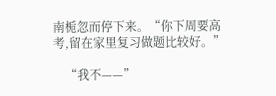南栀忽而停下来。“你下周要高考,留在家里复习做题比较好。”

    “我不——”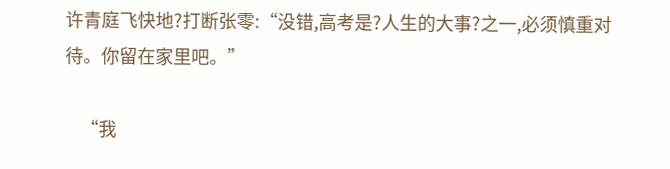许青庭飞快地?打断张零:“没错,高考是?人生的大事?之一,必须慎重对待。你留在家里吧。”

    “我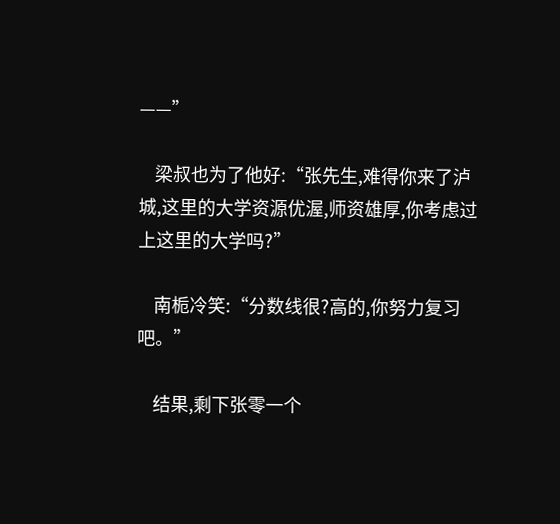——”

    梁叔也为了他好:“张先生,难得你来了泸城,这里的大学资源优渥,师资雄厚,你考虑过上这里的大学吗?”

    南栀冷笑:“分数线很?高的,你努力复习吧。”

    结果,剩下张零一个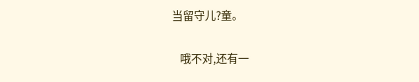当留守儿?童。

    哦不对,还有一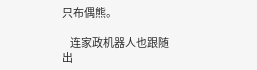只布偶熊。

    连家政机器人也跟随出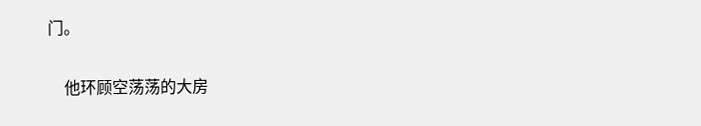门。

    他环顾空荡荡的大房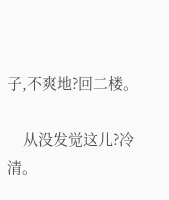子,不爽地?回二楼。

    从没发觉这儿?冷清。